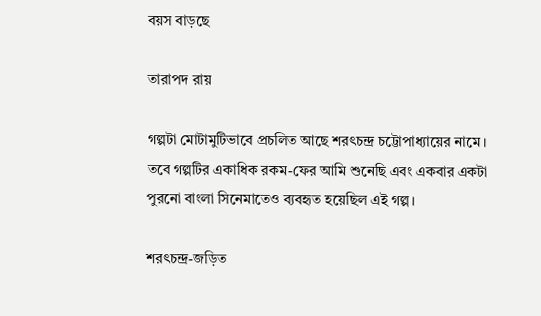বয়স বাড়ছে

তারাপদ রায়

গল্পটা মোটামুটিভাবে প্রচলিত আছে শরৎচন্দ্র চট্টোপাধ্যায়ের নামে। তবে গল্পটির একাধিক রকম-ফের আমি শুনেছি এবং একবার একটা পুরনো বাংলা সিনেমাতেও ব্যবহৃত হয়েছিল এই গল্প।

শরৎচন্দ্র-জড়িত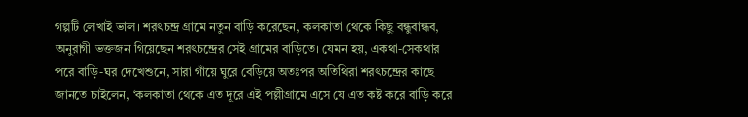গল্পটি লেখাই ভাল। শরৎচন্দ্র গ্রামে নতুন বাড়ি করেছেন, কলকাতা থেকে কিছু বন্ধুবান্ধব, অনুরাগী ভক্তজন গিয়েছেন শরৎচন্দ্রের সেই গ্রামের বাড়িতে। যেমন হয়, একথা-সেকথার পরে বাড়ি-ঘর দেখেশুনে, সারা গাঁয়ে ঘুরে বেড়িয়ে অতঃপর অতিথিরা শরৎচন্দ্রের কাছে জানতে চাইলেন, ‘কলকাতা থেকে এত দূরে এই পল্লীগ্রামে এসে যে এত কষ্ট করে বাড়ি করে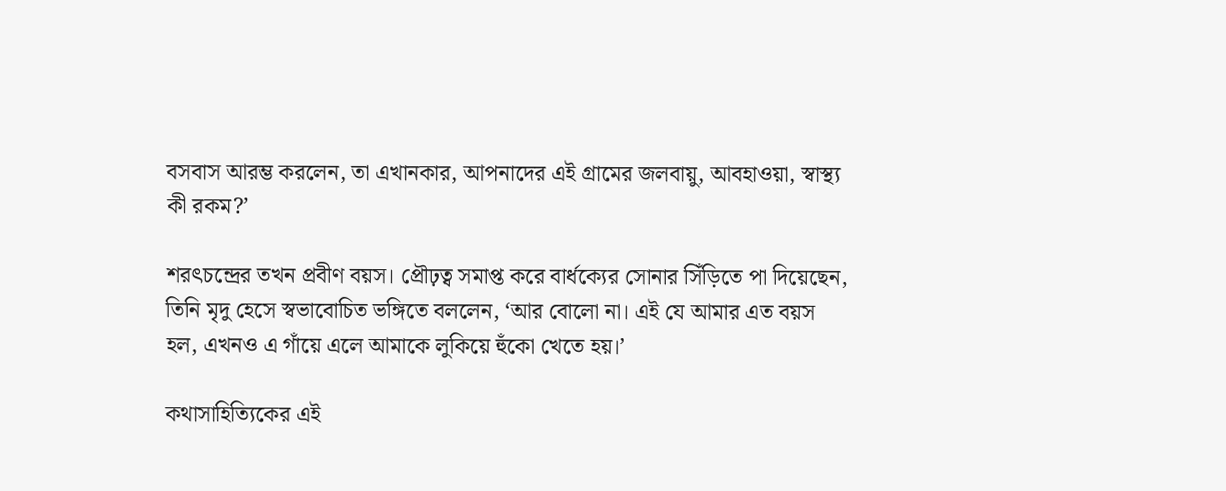বসবাস আরম্ভ করলেন, তা এখানকার, আপনাদের এই গ্রামের জলবায়ু, আবহাওয়া, স্বাস্থ্য কী রকম?’

শরৎচন্দ্রের তখন প্রবীণ বয়স। প্রৌঢ়ত্ব সমাপ্ত করে বার্ধক্যের সোনার সিঁড়িতে পা দিয়েছেন, তিনি মৃদু হেসে স্বভাবোচিত ভঙ্গিতে বললেন, ‘আর বোলো না। এই যে আমার এত বয়স হল, এখনও এ গাঁয়ে এলে আমাকে লুকিয়ে হুঁকো খেতে হয়।’

কথাসাহিত্যিকের এই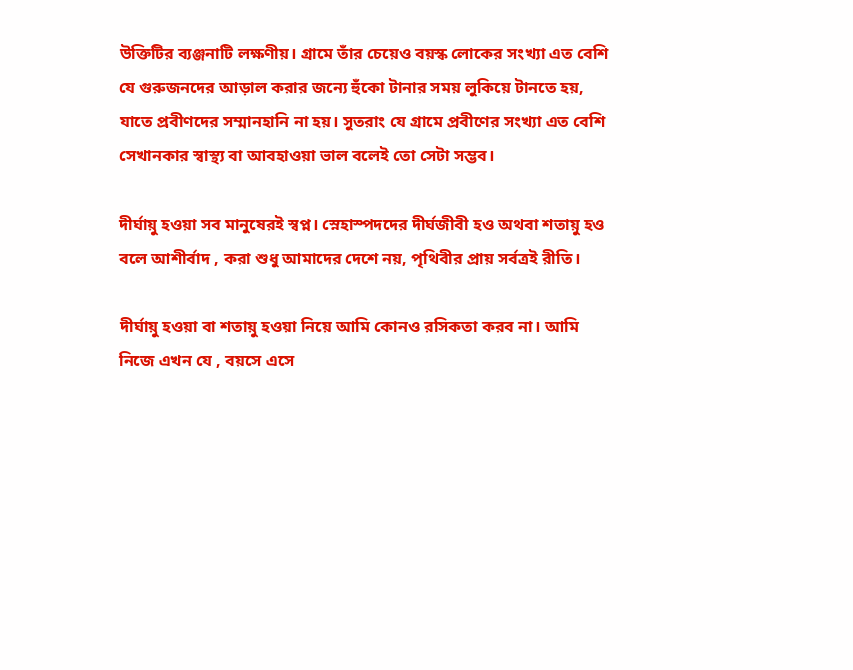উক্তিটির ব্যঞ্জনাটি লক্ষণীয়। গ্রামে তাঁর চেয়েও বয়স্ক লোকের সংখ্যা এত বেশি যে গুরুজনদের আড়াল করার জন্যে হুঁকো টানার সময় লুকিয়ে টানতে হয়, যাতে প্রবীণদের সম্মানহানি না হয়। সুতরাং যে গ্রামে প্রবীণের সংখ্যা এত বেশি সেখানকার স্বাস্থ্য বা আবহাওয়া ভাল বলেই তো সেটা সম্ভব।

দীর্ঘায়ু হওয়া সব মানুষেরই স্বপ্ন। স্নেহাস্পদদের দীর্ঘজীবী হও অথবা শতায়ু হও বলে আশীর্বাদ , করা শুধু আমাদের দেশে নয়, পৃথিবীর প্রায় সর্বত্রই রীতি।

দীর্ঘায়ু হওয়া বা শতায়ু হওয়া নিয়ে আমি কোনও রসিকতা করব না। আমি নিজে এখন যে , বয়সে এসে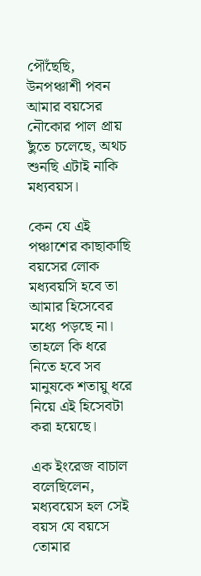পৌঁছেছি, উনপঞ্চাশী পবন আমার বয়সের নৌকোর পাল প্রায় ছুঁতে চলেছে, অথচ শুনছি এটাই নাকি মধ্যবয়স।

কেন যে এই পঞ্চাশের কাছাকাছি বয়সের লোক মধ্যবয়সি হবে তা আমার হিসেবের মধ্যে পড়ছে না। তাহলে কি ধরে নিতে হবে সব মানুষকে শতায়ু ধরে নিয়ে এই হিসেবটা করা হয়েছে।

এক ইংরেজ বাচাল বলেছিলেন, মধ্যবয়েস হল সেই বয়স যে বয়সে তোমার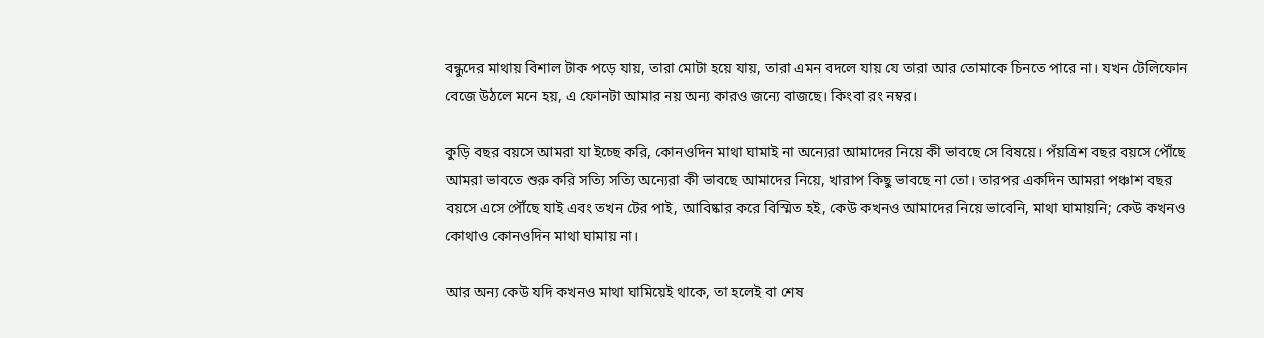বন্ধুদের মাথায় বিশাল টাক পড়ে যায়, তারা মোটা হয়ে যায়, তারা এমন বদলে যায় যে তারা আর তোমাকে চিনতে পারে না। যখন টেলিফোন বেজে উঠলে মনে হয়, এ ফোনটা আমার নয় অন্য কারও জন্যে বাজছে। কিংবা রং নম্বর।

কুড়ি বছর বয়সে আমরা যা ইচ্ছে করি, কোনওদিন মাথা ঘামাই না অন্যেরা আমাদের নিয়ে কী ভাবছে সে বিষয়ে। পঁয়ত্রিশ বছর বয়সে পৌঁছে আমরা ভাবতে শুরু করি সত্যি সত্যি অন্যেরা কী ভাবছে আমাদের নিয়ে, খারাপ কিছু ভাবছে না তো। তারপর একদিন আমরা পঞ্চাশ বছর বয়সে এসে পৌঁছে যাই এবং তখন টের পাই, আবিষ্কার করে বিস্মিত হই, কেউ কখনও আমাদের নিয়ে ভাবেনি, মাথা ঘামায়নি; কেউ কখনও কোথাও কোনওদিন মাথা ঘামায় না।

আর অন্য কেউ যদি কখনও মাথা ঘামিয়েই থাকে, তা হলেই বা শেষ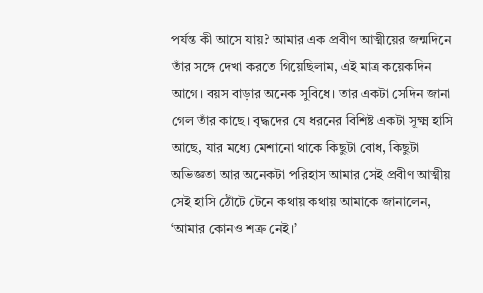পর্যন্ত কী আসে যায়? আমার এক প্রবীণ আত্মীয়ের জন্মদিনে তাঁর সঙ্গে দেখা করতে গিয়েছিলাম, এই মাত্র কয়েকদিন আগে। বয়স বাড়ার অনেক সুবিধে। তার একটা সেদিন জানা গেল তাঁর কাছে। বৃদ্ধদের যে ধরনের বিশিষ্ট একটা সূক্ষ্ম হাসি আছে, যার মধ্যে মেশানো থাকে কিছুটা বোধ, কিছুটা অভিজ্ঞতা আর অনেকটা পরিহাস আমার সেই প্রবীণ আত্মীয় সেই হাসি ঠোঁটে টেনে কথায় কথায় আমাকে জানালেন, ‘আমার কোনও শত্রু নেই।’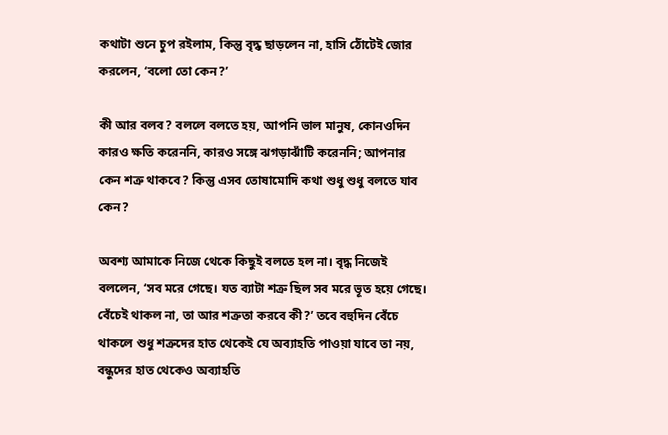কথাটা শুনে চুপ রইলাম, কিন্তু বৃদ্ধ ছাড়লেন না, হাসি ঠোঁটেই জোর করলেন, ‘বলো তো কেন?’

কী আর বলব? বললে বলতে হয়, আপনি ভাল মানুষ, কোনওদিন কারও ক্ষতি করেননি, কারও সঙ্গে ঝগড়াঝাঁটি করেননি; আপনার কেন শত্রু থাকবে? কিন্তু এসব তোষামোদি কথা শুধু শুধু বলতে যাব কেন?

অবশ্য আমাকে নিজে থেকে কিছুই বলতে হল না। বৃদ্ধ নিজেই বললেন, ‘সব মরে গেছে। যত ব্যাটা শত্রু ছিল সব মরে ভূত হয়ে গেছে। বেঁচেই থাকল না, তা আর শত্রুতা করবে কী?’ তবে বহুদিন বেঁচে থাকলে শুধু শত্রুদের হাত থেকেই যে অব্যাহতি পাওয়া যাবে তা নয়, বন্ধুদের হাত থেকেও অব্যাহতি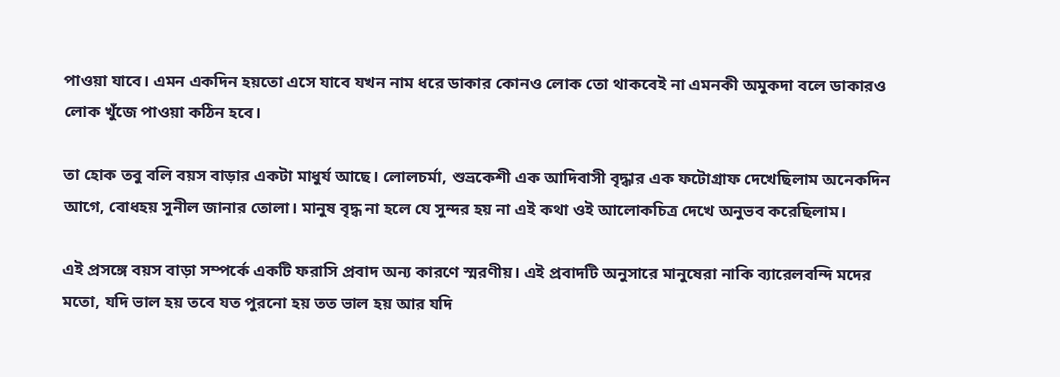পাওয়া যাবে। এমন একদিন হয়তো এসে যাবে যখন নাম ধরে ডাকার কোনও লোক তো থাকবেই না এমনকী অমুকদা বলে ডাকারও লোক খুঁজে পাওয়া কঠিন হবে।

তা হোক তবু বলি বয়স বাড়ার একটা মাধুর্য আছে। লোলচৰ্মা, শুভ্রকেশী এক আদিবাসী বৃদ্ধার এক ফটোগ্রাফ দেখেছিলাম অনেকদিন আগে, বোধহয় সুনীল জানার তোলা। মানুষ বৃদ্ধ না হলে যে সুন্দর হয় না এই কথা ওই আলোকচিত্র দেখে অনুভব করেছিলাম।

এই প্রসঙ্গে বয়স বাড়া সম্পর্কে একটি ফরাসি প্রবাদ অন্য কারণে স্মরণীয়। এই প্রবাদটি অনুসারে মানুষেরা নাকি ব্যারেলবন্দি মদের মতো, যদি ভাল হয় তবে যত পুরনো হয় তত ভাল হয় আর যদি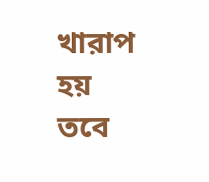খারাপ হয় তবে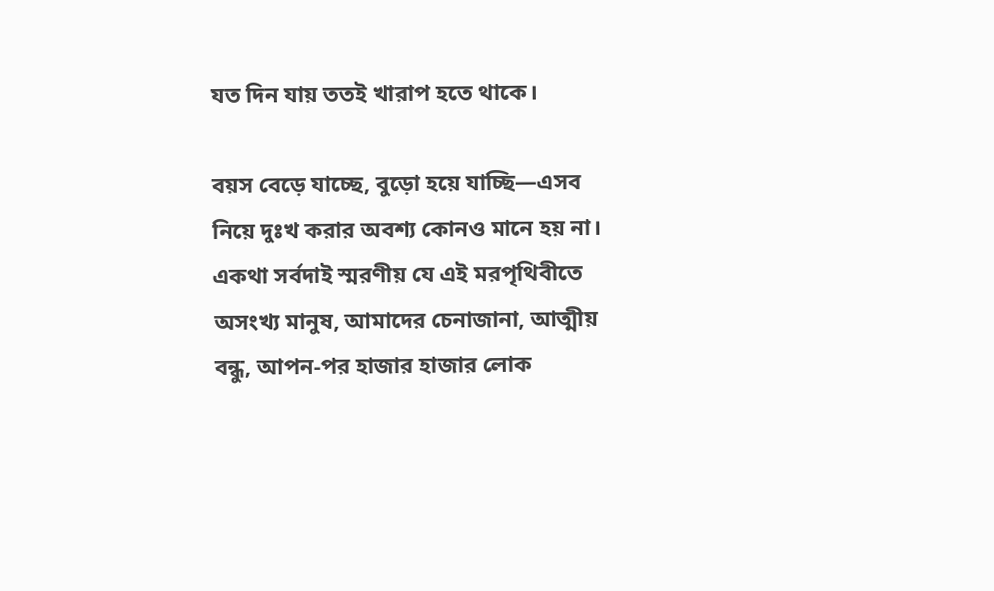যত দিন যায় ততই খারাপ হতে থাকে।

বয়স বেড়ে যাচ্ছে, বুড়ো হয়ে যাচ্ছি—এসব নিয়ে দুঃখ করার অবশ্য কোনও মানে হয় না। একথা সর্বদাই স্মরণীয় যে এই মরপৃথিবীতে অসংখ্য মানুষ, আমাদের চেনাজানা, আত্মীয় বন্ধু, আপন-পর হাজার হাজার লোক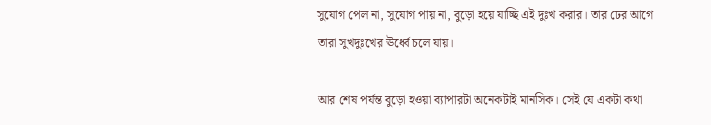সুযোগ পেল না, সুযোগ পায় না, বুড়ো হয়ে যাচ্ছি এই দুঃখ করার। তার ঢের আগে তারা সুখদুঃখের ঊর্ধ্বে চলে যায়।

আর শেষ পর্যন্ত বুড়ো হওয়া ব্যাপারটা অনেকটাই মানসিক। সেই যে একটা কথা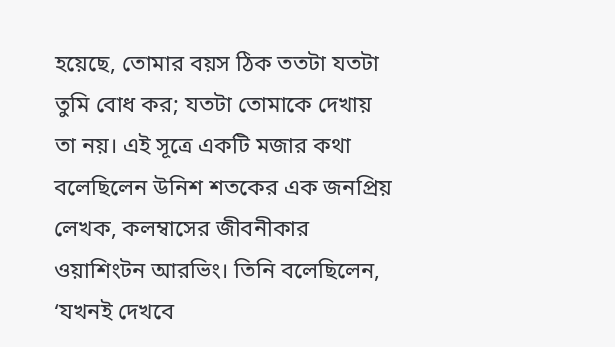হয়েছে, তোমার বয়স ঠিক ততটা যতটা তুমি বোধ কর; যতটা তোমাকে দেখায় তা নয়। এই সূত্রে একটি মজার কথা বলেছিলেন উনিশ শতকের এক জনপ্রিয় লেখক, কলম্বাসের জীবনীকার ওয়াশিংটন আরভিং। তিনি বলেছিলেন, ‘যখনই দেখবে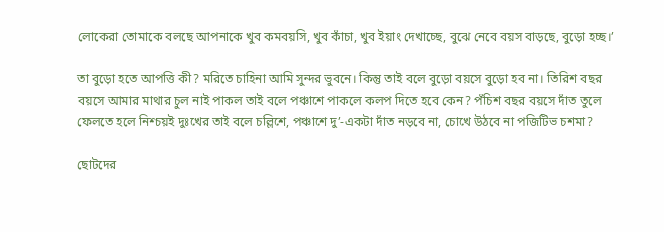লোকেরা তোমাকে বলছে আপনাকে খুব কমবয়সি, খুব কাঁচা, খুব ইয়াং দেখাচ্ছে, বুঝে নেবে বয়স বাড়ছে, বুড়ো হচ্ছ।’

তা বুড়ো হতে আপত্তি কী? মরিতে চাহিনা আমি সুন্দর ভুবনে। কিন্তু তাই বলে বুড়ো বয়সে বুড়ো হব না। তিরিশ বছর বয়সে আমার মাথার চুল নাই পাকল তাই বলে পঞ্চাশে পাকলে কলপ দিতে হবে কেন? পঁচিশ বছর বয়সে দাঁত তুলে ফেলতে হলে নিশ্চয়ই দুঃখের তাই বলে চল্লিশে, পঞ্চাশে দু’-একটা দাঁত নড়বে না, চোখে উঠবে না পজিটিভ চশমা?

ছোটদের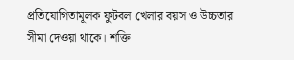প্রতিযোগিতামূলক ফুটবল খেলার বয়স ও উচ্চতার সীমা দেওয়া থাকে। শক্তি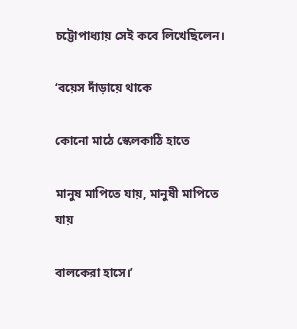চট্টোপাধ্যায় সেই কবে লিখেছিলেন।

‘বয়েস দাঁড়ায়ে থাকে

কোনো মাঠে স্কেলকাঠি হাতে

মানুষ মাপিতে যায়, মানুষী মাপিতে যায়

বালকেরা হাসে।’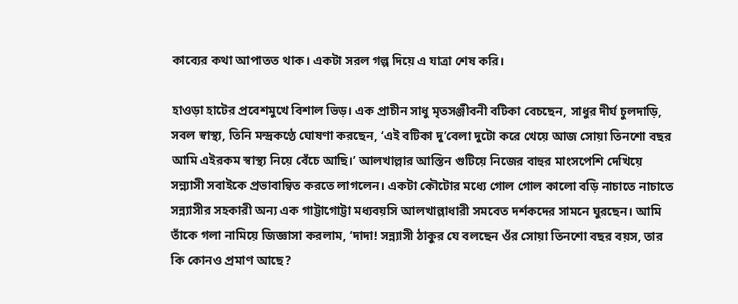কাব্যের কথা আপাতত থাক। একটা সরল গল্প দিয়ে এ যাত্রা শেষ করি।

হাওড়া হাটের প্রবেশমুখে বিশাল ভিড়। এক প্রাচীন সাধু মৃতসঞ্জীবনী বটিকা বেচছেন, সাধুর দীর্ঘ চুলদাড়ি, সবল স্বাস্থ্য, তিনি মন্দ্রকণ্ঠে ঘোষণা করছেন, ‘এই বটিকা দু’বেলা দুটো করে খেয়ে আজ সোয়া তিনশো বছর আমি এইরকম স্বাস্থ্য নিয়ে বেঁচে আছি।’ আলখাল্লার আস্তিন গুটিয়ে নিজের বাহুর মাংসপেশি দেখিয়ে সন্ন্যাসী সবাইকে প্রভাবান্বিত করতে লাগলেন। একটা কৌটোর মধ্যে গোল গোল কালো বড়ি নাচাতে নাচাতে সন্ন্যাসীর সহকারী অন্য এক গাট্টাগোট্টা মধ্যবয়সি আলখাল্লাধারী সমবেত দর্শকদের সামনে ঘুরছেন। আমি তাঁকে গলা নামিয়ে জিজ্ঞাসা করলাম, ‘দাদা! সন্ন্যাসী ঠাকুর যে বলছেন ওঁর সোয়া তিনশো বছর বয়স, তার কি কোনও প্রমাণ আছে?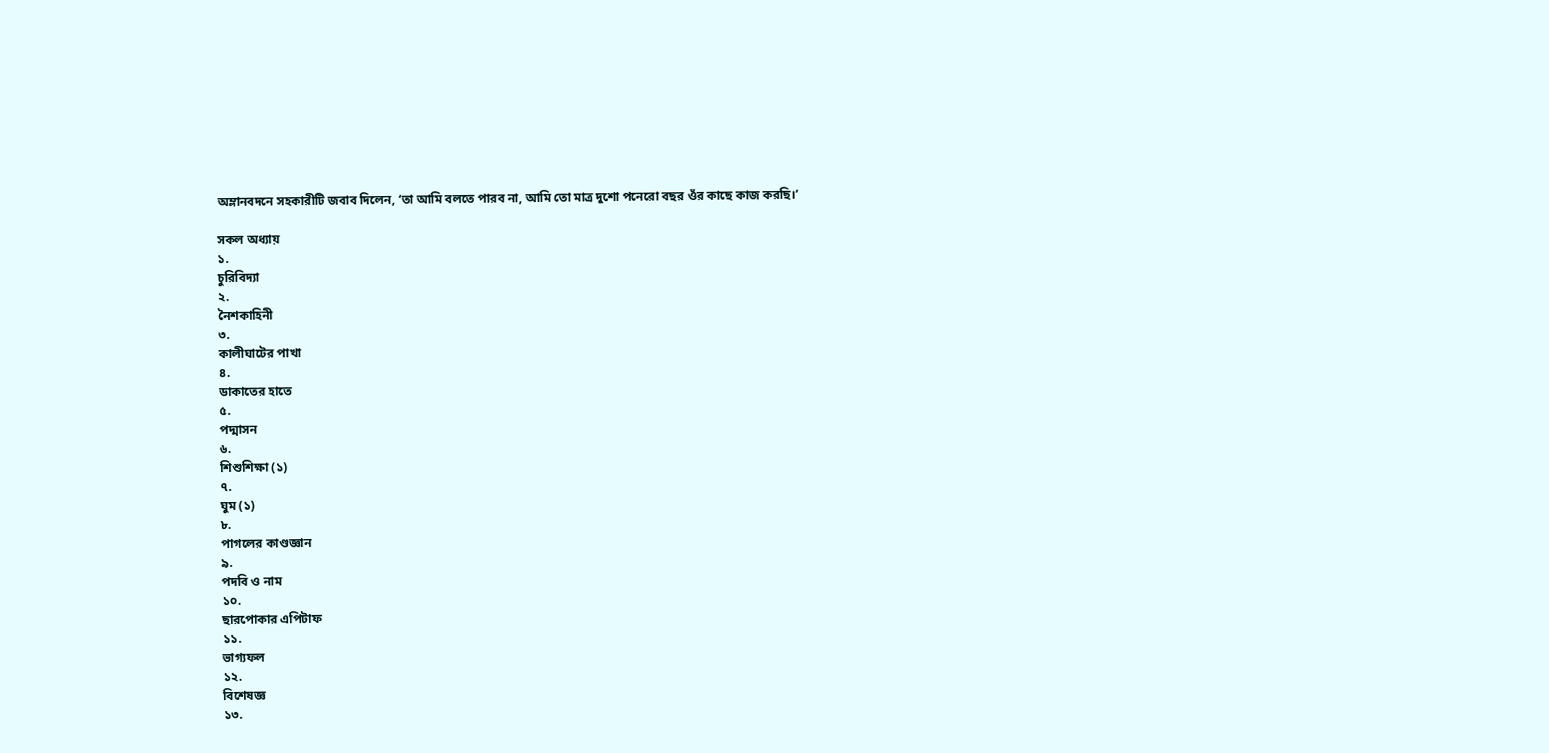অম্লানবদনে সহকারীটি জবাব দিলেন, ‘তা আমি বলতে পারব না, আমি তো মাত্র দুশো পনেরো বছর ওঁর কাছে কাজ করছি।’

সকল অধ্যায়
১.
চুরিবিদ্যা
২.
নৈশকাহিনী
৩.
কালীঘাটের পাখা
৪.
ডাকাতের হাতে
৫.
পদ্মাসন
৬.
শিশুশিক্ষা (১)
৭.
ঘুম (১)
৮.
পাগলের কাণ্ডজ্ঞান
৯.
পদবি ও নাম
১০.
ছারপোকার এপিটাফ
১১.
ভাগ্যফল
১২.
বিশেষজ্ঞ
১৩.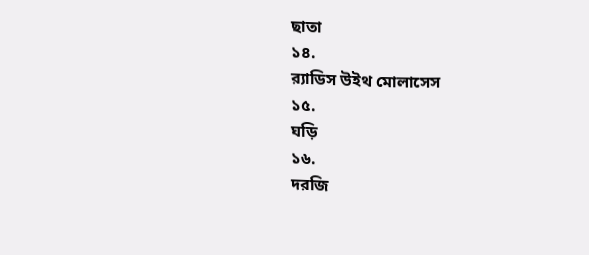ছাতা
১৪.
র‍্যাডিস উইথ মোলাসেস
১৫.
ঘড়ি
১৬.
দরজি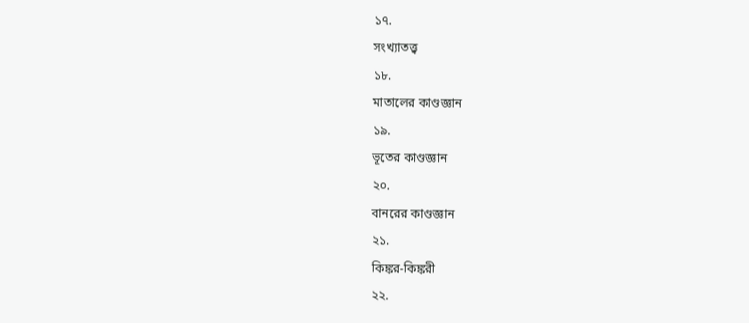১৭.
সংখ্যাতত্ত্ব
১৮.
মাতালের কাণ্ডজ্ঞান
১৯.
ভূতের কাণ্ডজ্ঞান
২০.
বানরের কাণ্ডজ্ঞান
২১.
কিঙ্কর-কিঙ্করী
২২.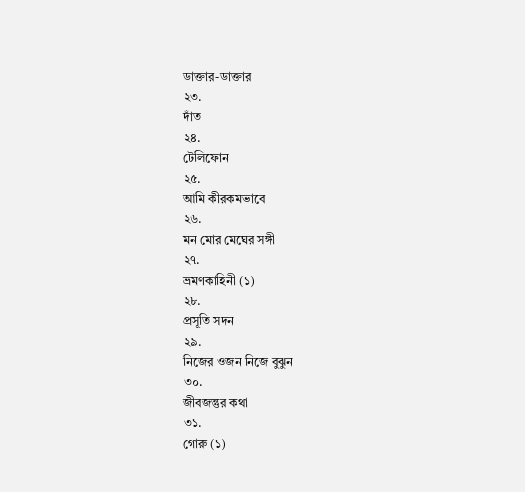ডাক্তার-ডাক্তার
২৩.
দাঁত
২৪.
টেলিফোন
২৫.
আমি কীরকমভাবে
২৬.
মন মোর মেঘের সঙ্গী
২৭.
ভ্রমণকাহিনী (১)
২৮.
প্রসূতি সদন
২৯.
নিজের ওজন নিজে বুঝুন
৩০.
জীবজন্তুর কথা
৩১.
গোরু (১)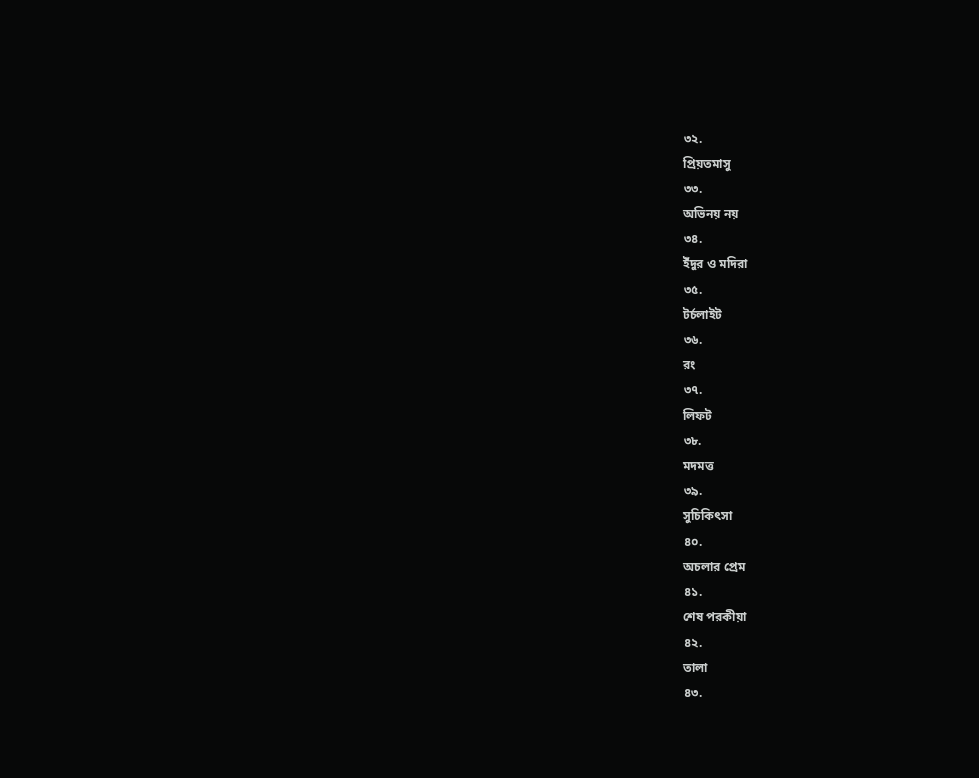৩২.
প্রিয়তমাসু
৩৩.
অভিনয় নয়
৩৪.
ইঁদুর ও মদিরা
৩৫.
টর্চলাইট
৩৬.
রং
৩৭.
লিফট
৩৮.
মদমত্ত
৩৯.
সুচিকিৎসা
৪০.
অচলার প্রেম
৪১.
শেষ পরকীয়া
৪২.
তালা
৪৩.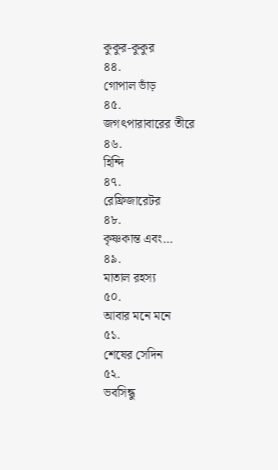কুকুর-কুকুর
৪৪.
গোপাল ভাঁড়
৪৫.
জগৎপারাবারের তীরে
৪৬.
হিন্দি
৪৭.
রেফ্রিজারেটর
৪৮.
কৃষ্ণকান্ত এবং…
৪৯.
মাতাল রহস্য
৫০.
আবার মনে মনে
৫১.
শেষের সেদিন
৫২.
ভবসিন্ধু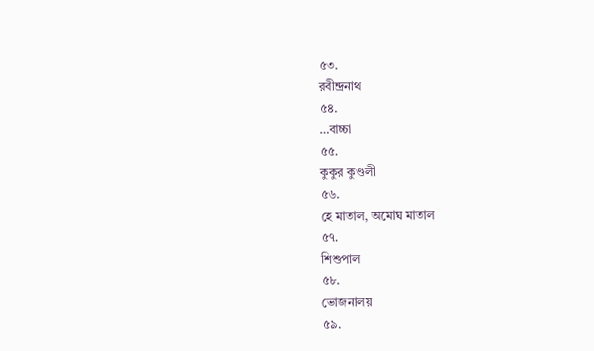৫৩.
রবীন্দ্রনাথ
৫৪.
…বাচ্চা
৫৫.
কুকুর কুণ্ডলী
৫৬.
হে মাতাল, অমোঘ মাতাল
৫৭.
শিশুপাল
৫৮.
ভোজনালয়
৫৯.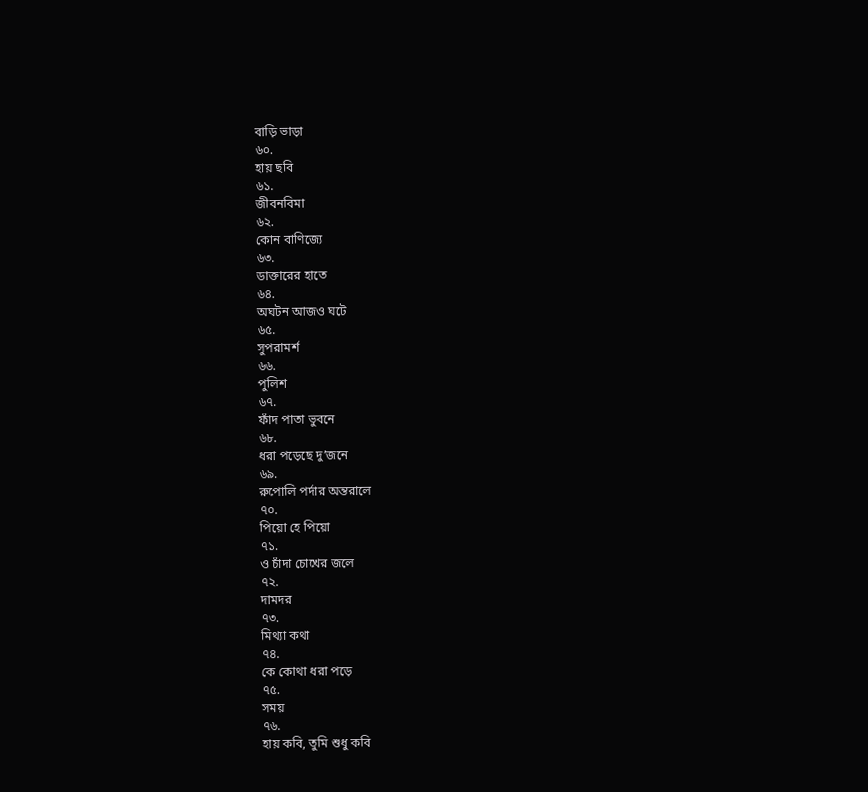বাড়ি ভাড়া
৬০.
হায় ছবি
৬১.
জীবনবিমা
৬২.
কোন বাণিজ্যে
৬৩.
ডাক্তারের হাতে
৬৪.
অঘটন আজও ঘটে
৬৫.
সুপরামর্শ
৬৬.
পুলিশ
৬৭.
ফাঁদ পাতা ভুবনে
৬৮.
ধরা পড়েছে দু’জনে
৬৯.
রুপোলি পর্দার অন্তরালে
৭০.
পিয়ো হে পিয়ো
৭১.
ও চাঁদা চোখের জলে
৭২.
দামদর
৭৩.
মিথ্যা কথা
৭৪.
কে কোথা ধরা পড়ে
৭৫.
সময়
৭৬.
হায় কবি, তুমি শুধু কবি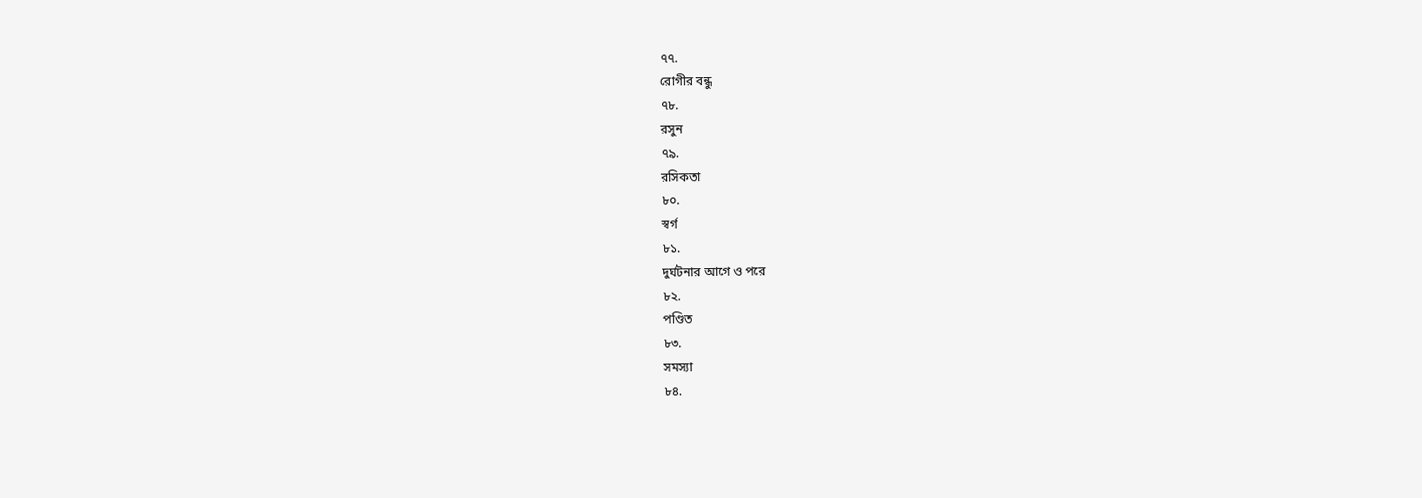৭৭.
রোগীর বন্ধু
৭৮.
রসুন
৭৯.
রসিকতা
৮০.
স্বর্গ
৮১.
দুর্ঘটনার আগে ও পরে
৮২.
পণ্ডিত
৮৩.
সমস্যা
৮৪.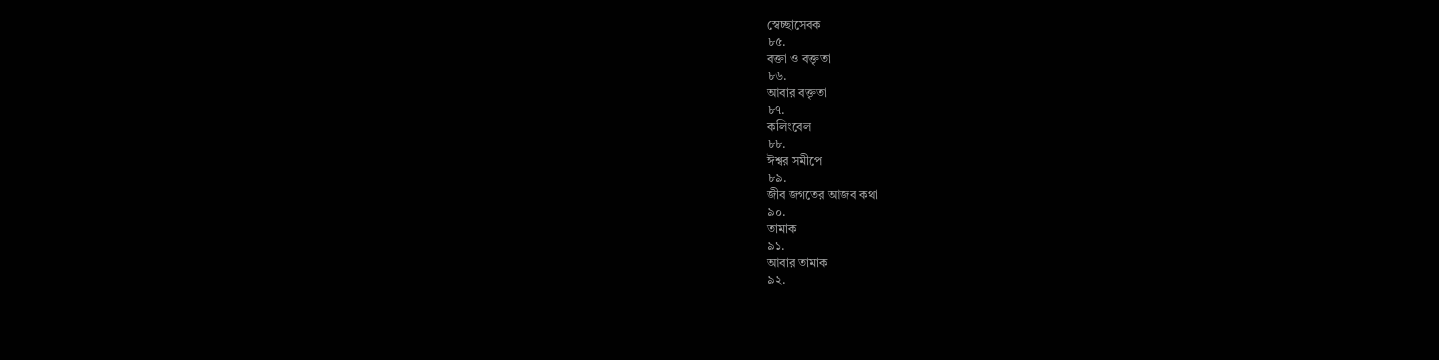স্বেচ্ছাসেবক
৮৫.
বক্তা ও বক্তৃতা
৮৬.
আবার বক্তৃতা
৮৭.
কলিংবেল
৮৮.
ঈশ্বর সমীপে
৮৯.
জীব জগতের আজব কথা
৯০.
তামাক
৯১.
আবার তামাক
৯২.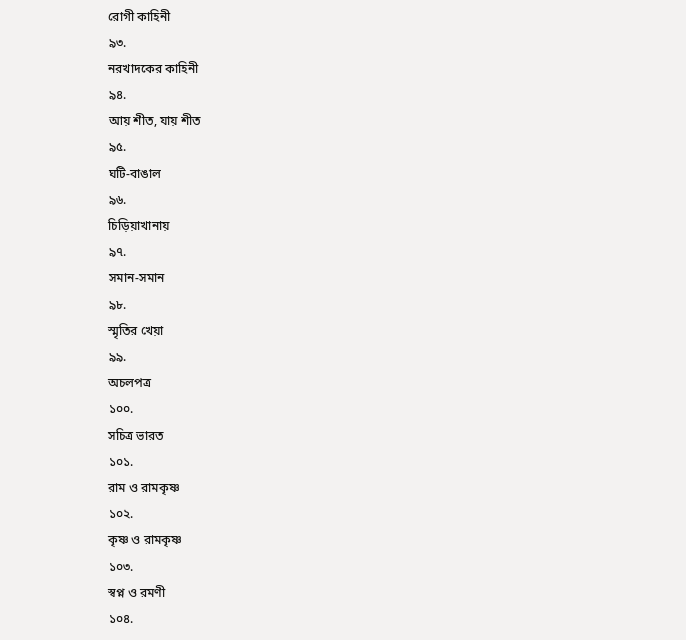রোগী কাহিনী
৯৩.
নরখাদকের কাহিনী
৯৪.
আয় শীত, যায় শীত
৯৫.
ঘটি-বাঙাল
৯৬.
চিড়িয়াখানায়
৯৭.
সমান-সমান
৯৮.
স্মৃতির খেয়া
৯৯.
অচলপত্র
১০০.
সচিত্র ভারত
১০১.
রাম ও রামকৃষ্ণ
১০২.
কৃষ্ণ ও রামকৃষ্ণ
১০৩.
স্বপ্ন ও রমণী
১০৪.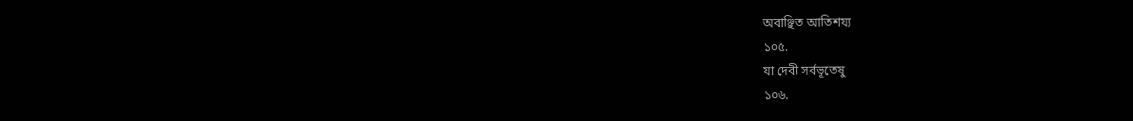অবাঞ্ছিত আতিশয্য
১০৫.
যা দেবী সর্বভূতেষু
১০৬.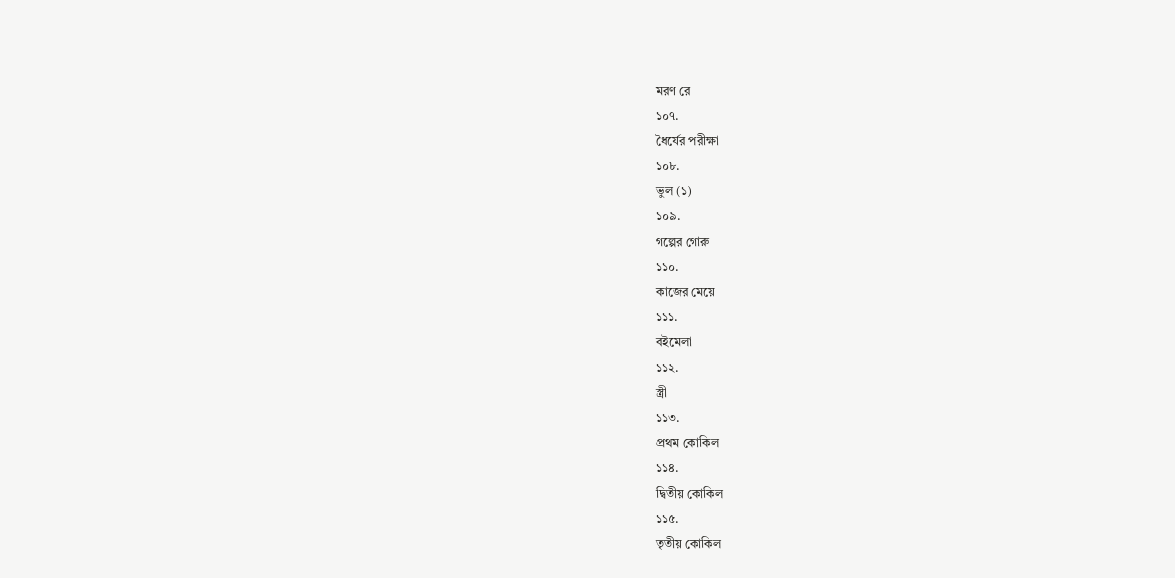মরণ রে
১০৭.
ধৈর্যের পরীক্ষা
১০৮.
ভুল (১)
১০৯.
গল্পের গোরু
১১০.
কাজের মেয়ে
১১১.
বইমেলা
১১২.
স্ত্রী
১১৩.
প্রথম কোকিল
১১৪.
দ্বিতীয় কোকিল
১১৫.
তৃতীয় কোকিল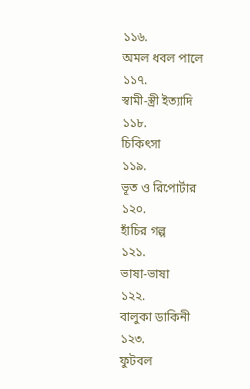১১৬.
অমল ধবল পালে
১১৭.
স্বামী-স্ত্রী ইত্যাদি
১১৮.
চিকিৎসা
১১৯.
ভূত ও রিপোর্টার
১২০.
হাঁচির গল্প
১২১.
ভাষা-ভাষা
১২২.
বালুকা ডাকিনী
১২৩.
ফুটবল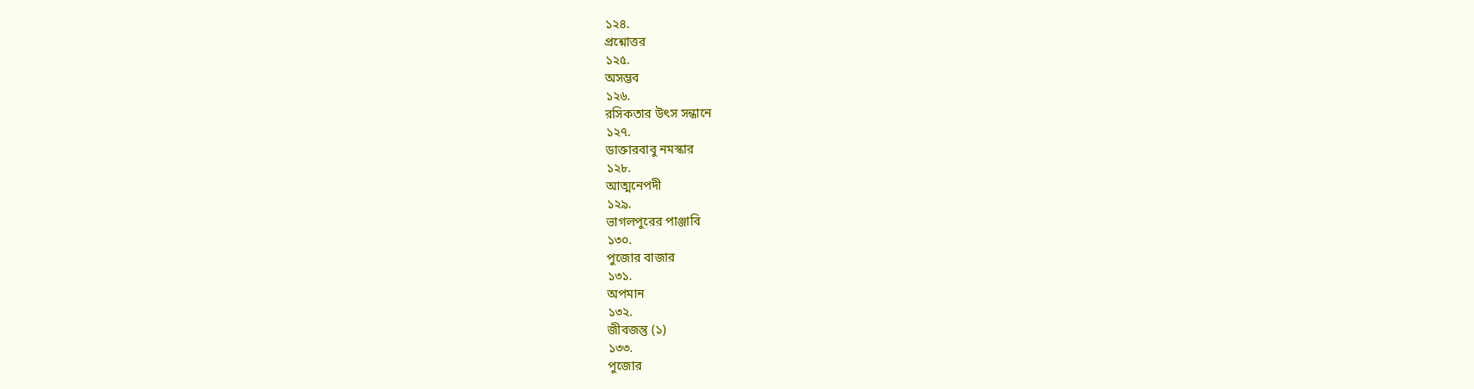১২৪.
প্রশ্নোত্তর
১২৫.
অসম্ভব
১২৬.
রসিকতার উৎস সন্ধানে
১২৭.
ডাক্তারবাবু নমস্কার
১২৮.
আত্মনেপদী
১২৯.
ভাগলপুরের পাঞ্জাবি
১৩০.
পুজোর বাজার
১৩১.
অপমান
১৩২.
জীবজন্তু (১)
১৩৩.
পুজোর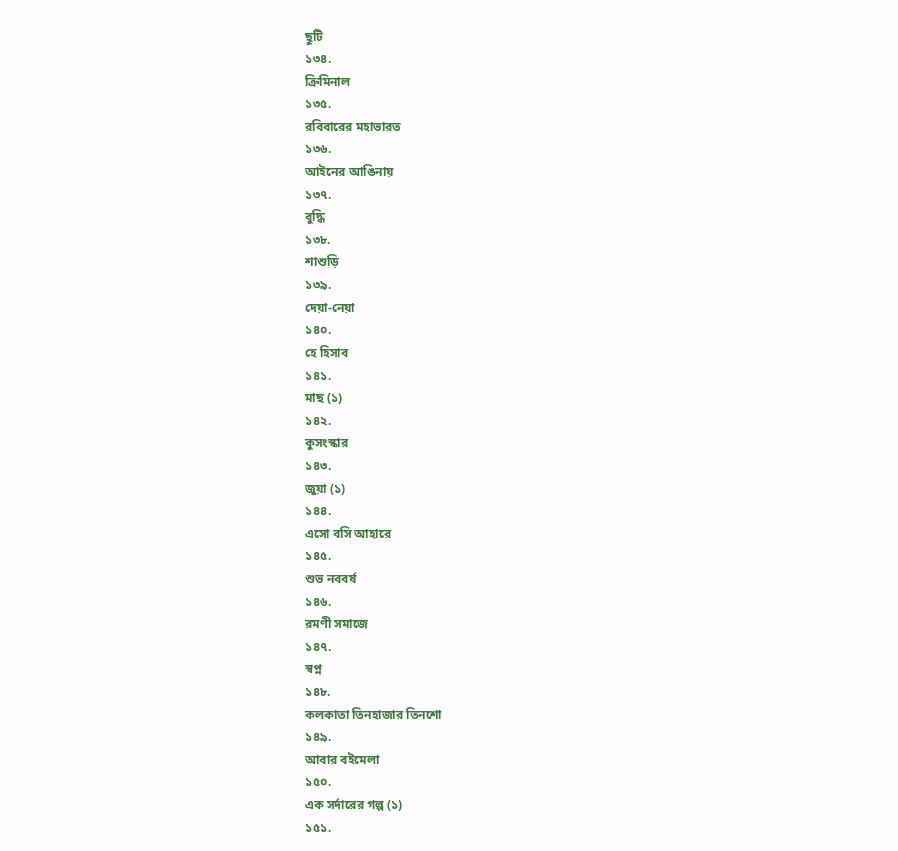ছুটি
১৩৪.
ক্রিমিনাল
১৩৫.
রবিবারের মহাভারত
১৩৬.
আইনের আঙিনায়
১৩৭.
বুদ্ধি
১৩৮.
শাশুড়ি
১৩৯.
দেয়া-নেয়া
১৪০.
হে হিসাব
১৪১.
মাছ (১)
১৪২.
কুসংস্কার
১৪৩.
জুয়া (১)
১৪৪.
এসো বসি আহারে
১৪৫.
শুভ নববর্ষ
১৪৬.
রমণী সমাজে
১৪৭.
স্বপ্ন
১৪৮.
কলকাতা তিনহাজার তিনশো
১৪৯.
আবার বইমেলা
১৫০.
এক সর্দারের গল্প (১)
১৫১.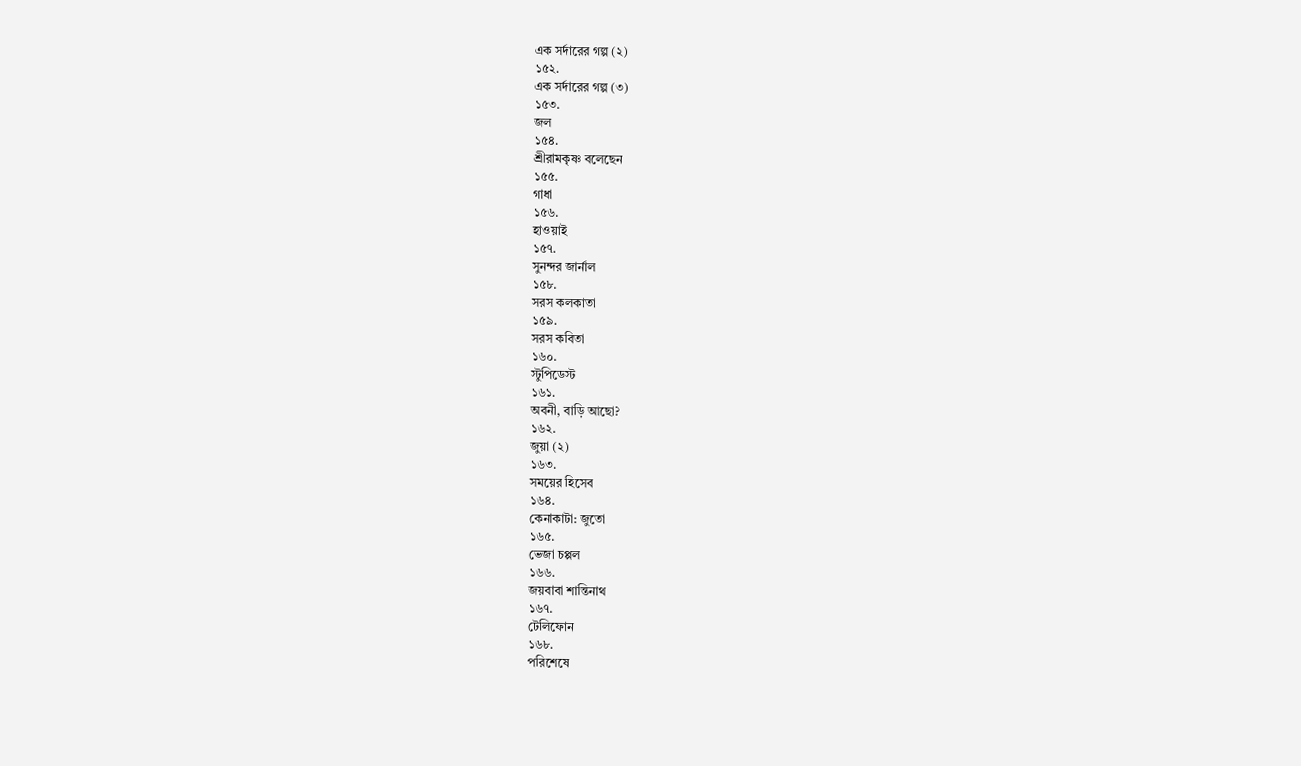এক সর্দারের গল্প (২)
১৫২.
এক সর্দারের গল্প (৩)
১৫৩.
জল
১৫৪.
শ্রীরামকৃষ্ণ বলেছেন
১৫৫.
গাধা
১৫৬.
হাওয়াই
১৫৭.
সুনন্দর জার্নাল
১৫৮.
সরস কলকাতা
১৫৯.
সরস কবিতা
১৬০.
স্টুপিডেস্ট
১৬১.
অবনী, বাড়ি আছো?
১৬২.
জুয়া (২)
১৬৩.
সময়ের হিসেব
১৬৪.
কেনাকাটা: জুতো
১৬৫.
ভেজা চপ্পল
১৬৬.
জয়বাবা শান্তিনাথ
১৬৭.
টেলিফোন
১৬৮.
পরিশেষে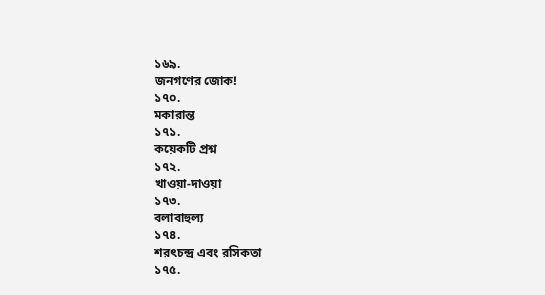১৬৯.
জনগণের জোক!
১৭০.
মকারান্ত
১৭১.
কয়েকটি প্রশ্ন
১৭২.
খাওয়া-দাওয়া
১৭৩.
বলাবাহুল্য
১৭৪.
শরৎচন্দ্র এবং রসিকতা
১৭৫.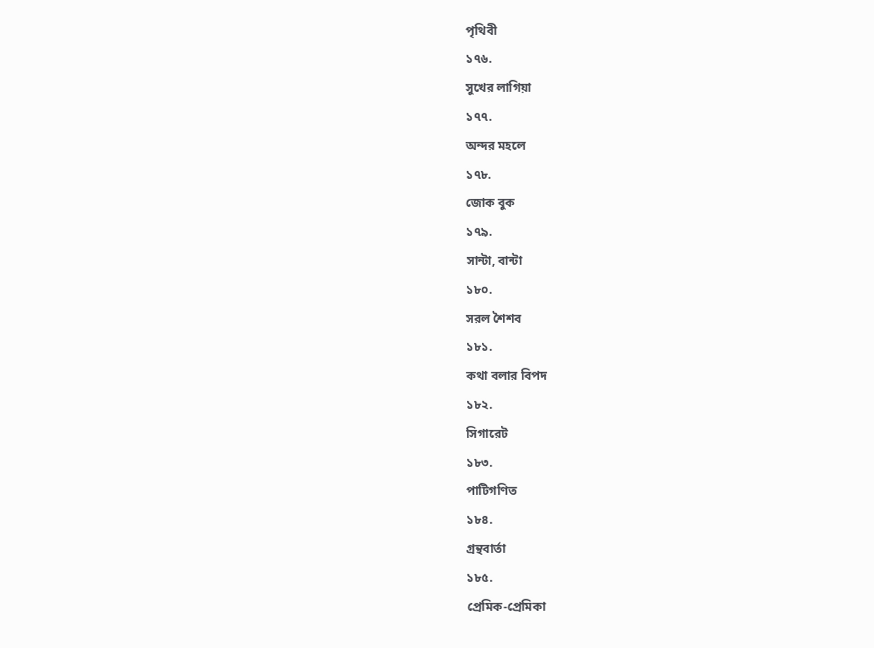পৃথিবী
১৭৬.
সুখের লাগিয়া
১৭৭.
অন্দর মহলে
১৭৮.
জোক বুক
১৭৯.
সান্টা, বান্টা
১৮০.
সরল শৈশব
১৮১.
কথা বলার বিপদ
১৮২.
সিগারেট
১৮৩.
পাটিগণিত
১৮৪.
গ্রন্থবার্তা
১৮৫.
প্রেমিক-প্রেমিকা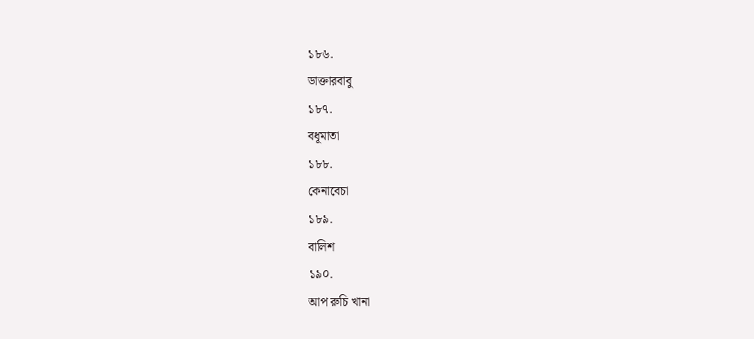১৮৬.
ডাক্তারবাবু
১৮৭.
বধূমাতা
১৮৮.
কেনাবেচা
১৮৯.
বালিশ
১৯০.
আপ রুচি খানা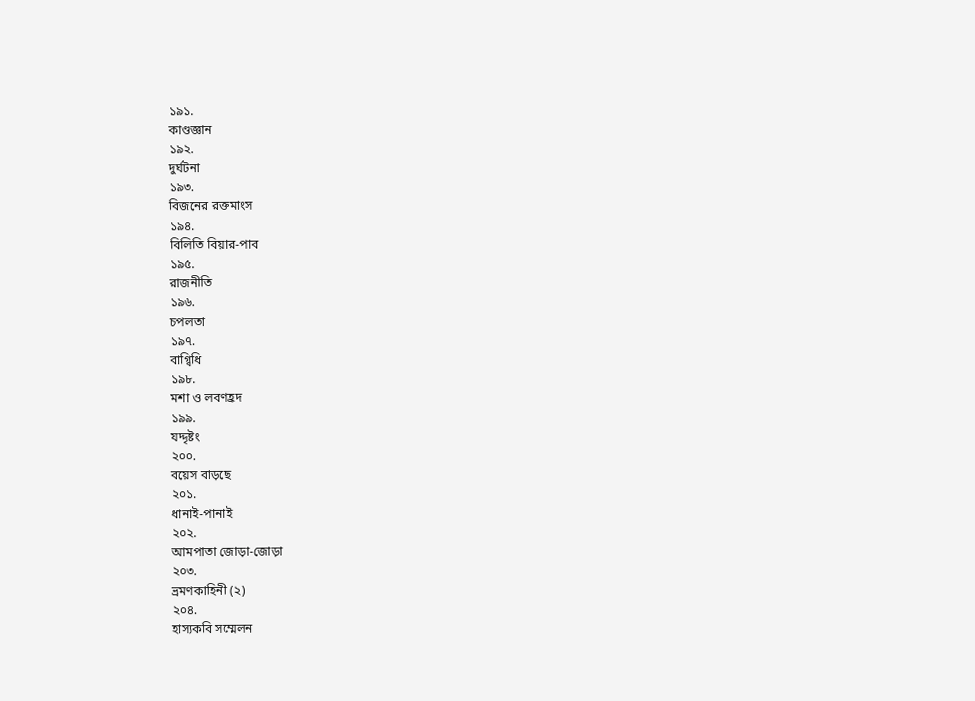১৯১.
কাণ্ডজ্ঞান
১৯২.
দুর্ঘটনা
১৯৩.
বিজনের রক্তমাংস
১৯৪.
বিলিতি বিয়ার-পাব
১৯৫.
রাজনীতি
১৯৬.
চপলতা
১৯৭.
বাগ্বিধি
১৯৮.
মশা ও লবণহ্রদ
১৯৯.
যদ্দৃষ্টং
২০০.
বয়েস বাড়ছে
২০১.
ধানাই-পানাই
২০২.
আমপাতা জোড়া-জোড়া
২০৩.
ভ্রমণকাহিনী (২)
২০৪.
হাস্যকবি সম্মেলন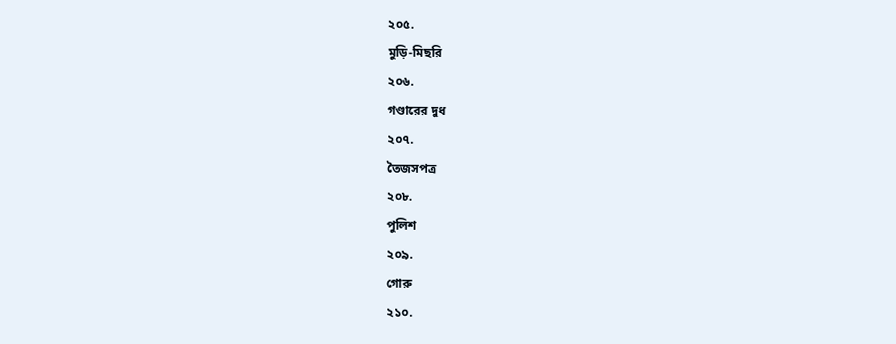২০৫.
মুড়ি-মিছরি
২০৬.
গণ্ডারের দুধ
২০৭.
তৈজসপত্র
২০৮.
পুলিশ
২০৯.
গোরু
২১০.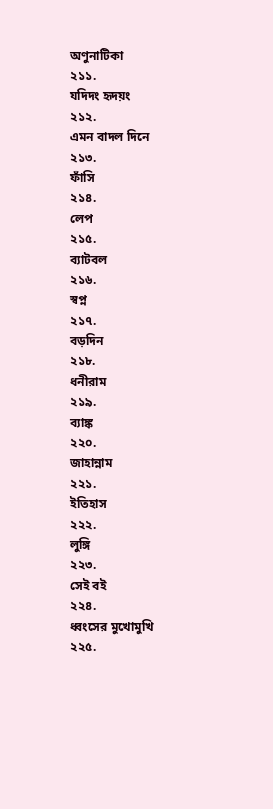অণুনাটিকা
২১১.
যদিদং হৃদয়ং
২১২.
এমন বাদল দিনে
২১৩.
ফাঁসি
২১৪.
লেপ
২১৫.
ব্যাটবল
২১৬.
স্বপ্ন
২১৭.
বড়দিন
২১৮.
ধনীরাম
২১৯.
ব্যাঙ্ক
২২০.
জাহান্নাম
২২১.
ইতিহাস
২২২.
লুঙ্গি
২২৩.
সেই বই
২২৪.
ধ্বংসের মুখোমুখি
২২৫.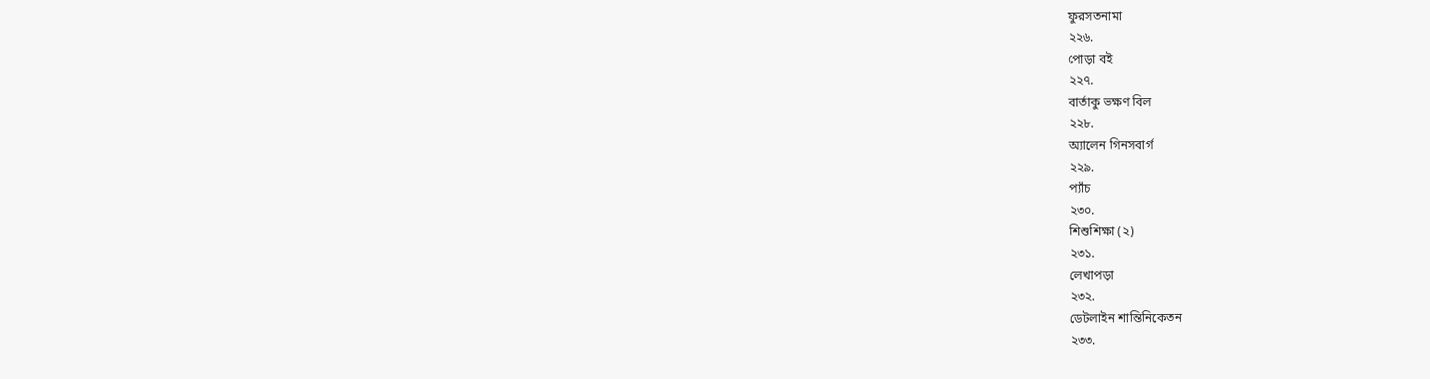ফুরসতনামা
২২৬.
পোড়া বই
২২৭.
বার্তাকু ভক্ষণ বিল
২২৮.
অ্যালেন গিনসবার্গ
২২৯.
প্যাঁচ
২৩০.
শিশুশিক্ষা (২)
২৩১.
লেখাপড়া
২৩২.
ডেটলাইন শান্তিনিকেতন
২৩৩.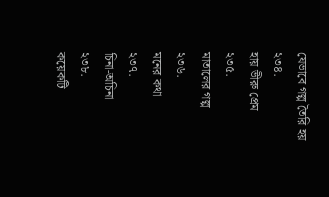যেভাবে গল্প তৈরি হয়
২৩৪.
হায় ভীরু প্রেম
২৩৫.
মাতালের গল্প
২৩৬.
মনের কথা
২৩৭.
চিনা-অচিনা
২৩৮.
কয়েকটি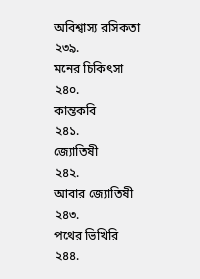অবিশ্বাস্য রসিকতা
২৩৯.
মনের চিকিৎসা
২৪০.
কান্তকবি
২৪১.
জ্যোতিষী
২৪২.
আবার জ্যোতিষী
২৪৩.
পথের ভিখিরি
২৪৪.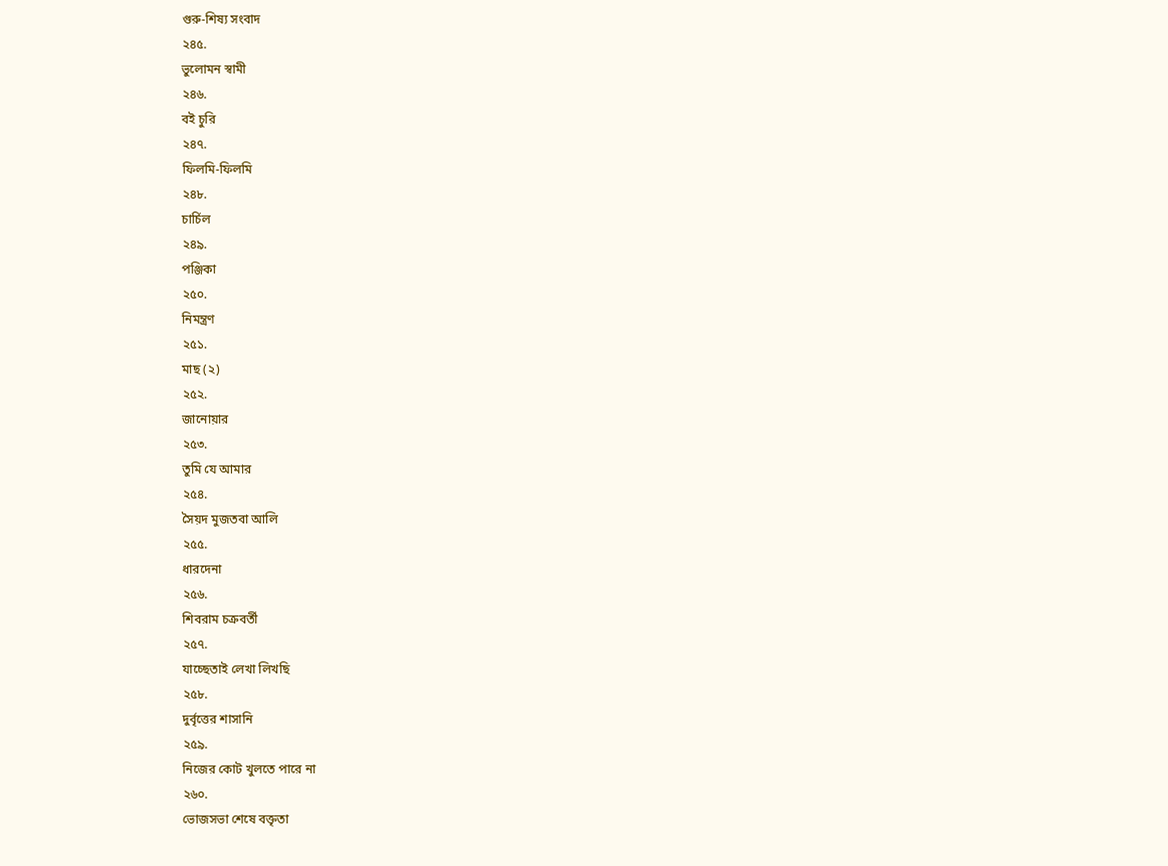গুরু-শিষ্য সংবাদ
২৪৫.
ভুলোমন স্বামী
২৪৬.
বই চুরি
২৪৭.
ফিলমি-ফিলমি
২৪৮.
চার্চিল
২৪৯.
পঞ্জিকা
২৫০.
নিমন্ত্রণ
২৫১.
মাছ (২)
২৫২.
জানোয়ার
২৫৩.
তুমি যে আমার
২৫৪.
সৈয়দ মুজতবা আলি
২৫৫.
ধারদেনা
২৫৬.
শিবরাম চক্রবর্তী
২৫৭.
যাচ্ছেতাই লেখা লিখছি
২৫৮.
দুর্বৃত্তের শাসানি
২৫৯.
নিজের কোট খুলতে পারে না
২৬০.
ভোজসভা শেষে বক্তৃতা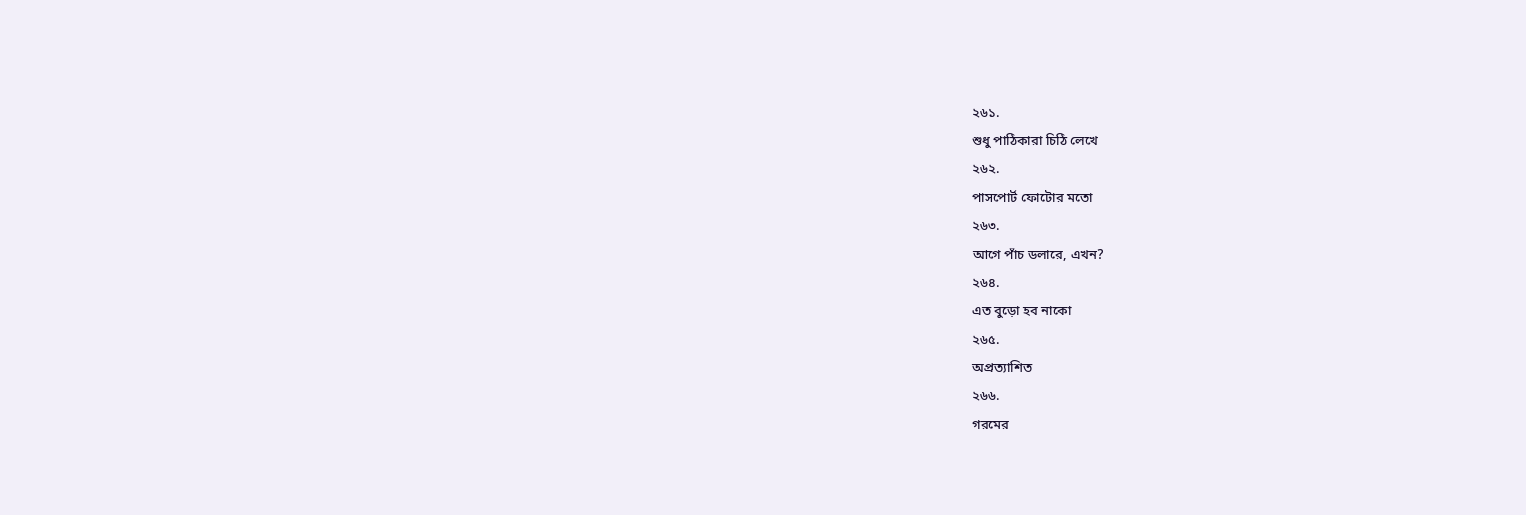২৬১.
শুধু পাঠিকারা চিঠি লেখে
২৬২.
পাসপোর্ট ফোটোর মতো
২৬৩.
আগে পাঁচ ডলারে, এখন?
২৬৪.
এত বুড়ো হব নাকো
২৬৫.
অপ্রত্যাশিত
২৬৬.
গরমের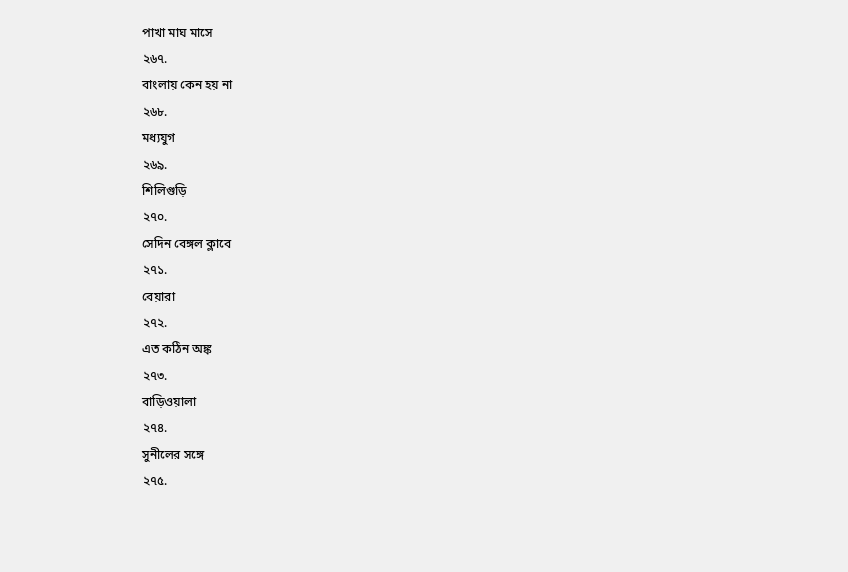পাখা মাঘ মাসে
২৬৭.
বাংলায় কেন হয় না
২৬৮.
মধ্যযুগ
২৬৯.
শিলিগুড়ি
২৭০.
সেদিন বেঙ্গল ক্লাবে
২৭১.
বেয়ারা
২৭২.
এত কঠিন অঙ্ক
২৭৩.
বাড়িওয়ালা
২৭৪.
সুনীলের সঙ্গে
২৭৫.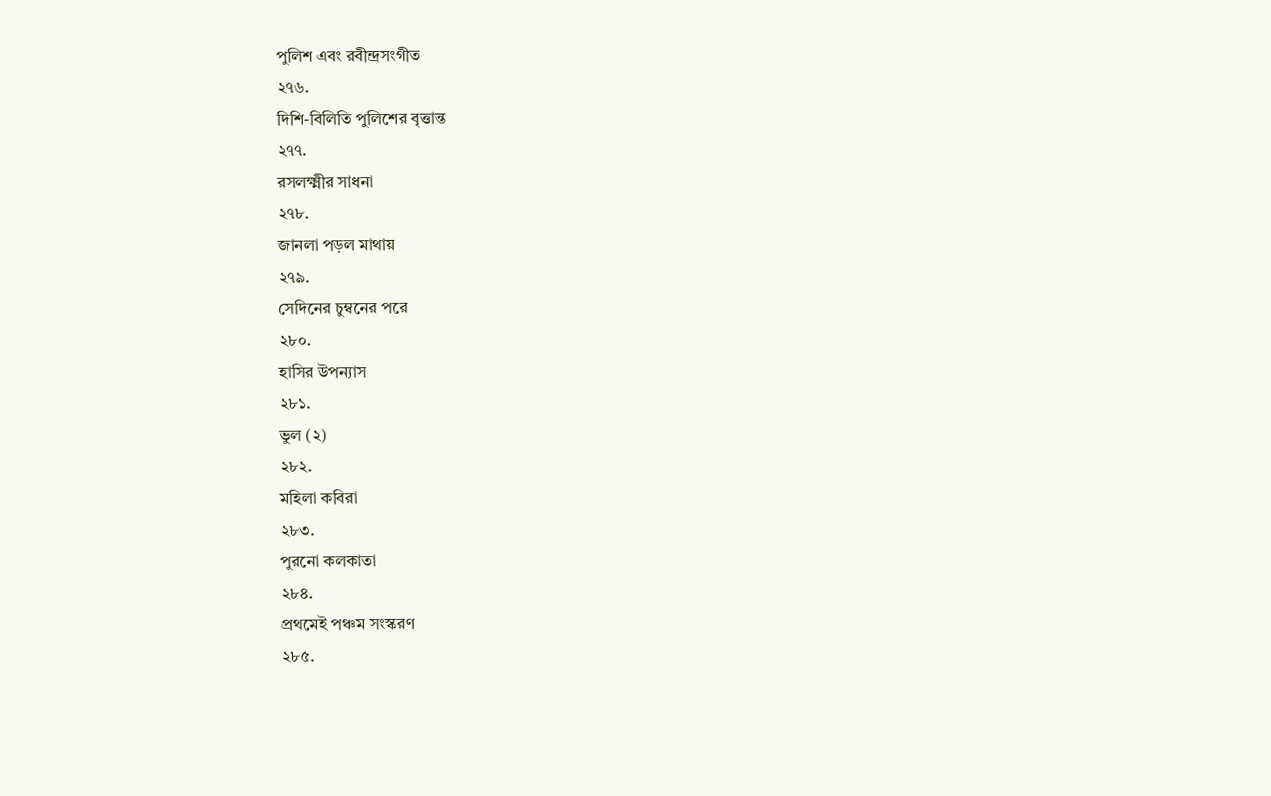পুলিশ এবং রবীন্দ্রসংগীত
২৭৬.
দিশি-বিলিতি পুলিশের বৃত্তান্ত
২৭৭.
রসলক্ষ্মীর সাধনা
২৭৮.
জানলা পড়ল মাথায়
২৭৯.
সেদিনের চুম্বনের পরে
২৮০.
হাসির উপন্যাস
২৮১.
ভুল (২)
২৮২.
মহিলা কবিরা
২৮৩.
পুরনো কলকাতা
২৮৪.
প্রথমেই পঞ্চম সংস্করণ
২৮৫.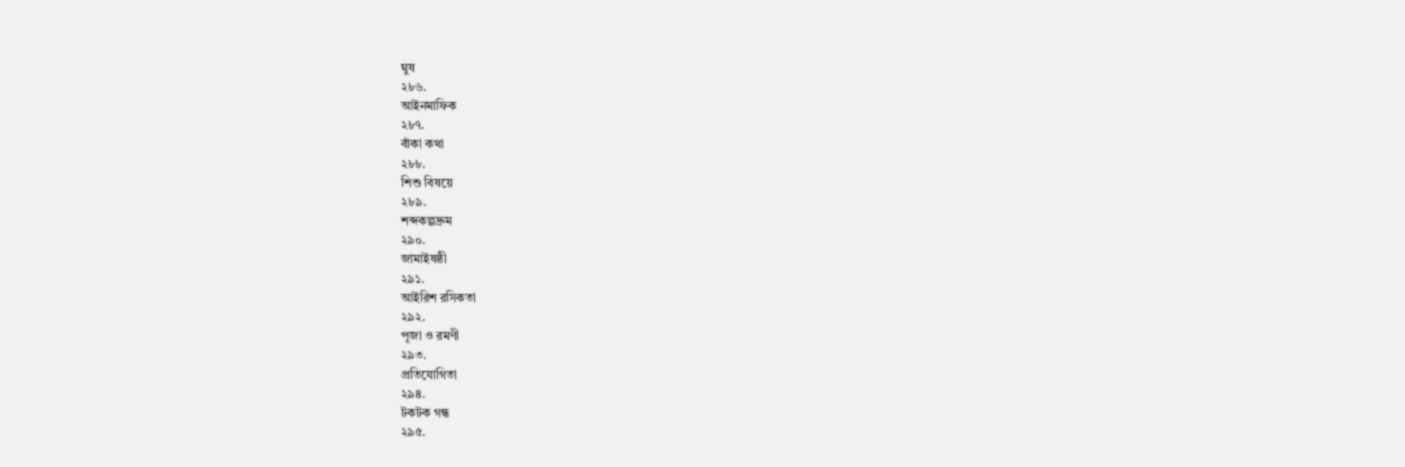ঘুষ
২৮৬.
আইনমাফিক
২৮৭.
বাঁকা কথা
২৮৮.
শিশু বিষয়ে
২৮৯.
শব্দকল্পদ্রুম
২৯০.
জামাইষষ্ঠী
২৯১.
আইরিশ রসিকতা
২৯২.
পূজা ও রমণী
২৯৩.
প্রতিযোগিতা
২৯৪.
টকটক গন্ধ
২৯৫.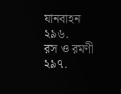যানবাহন
২৯৬.
রস ও রমণী
২৯৭.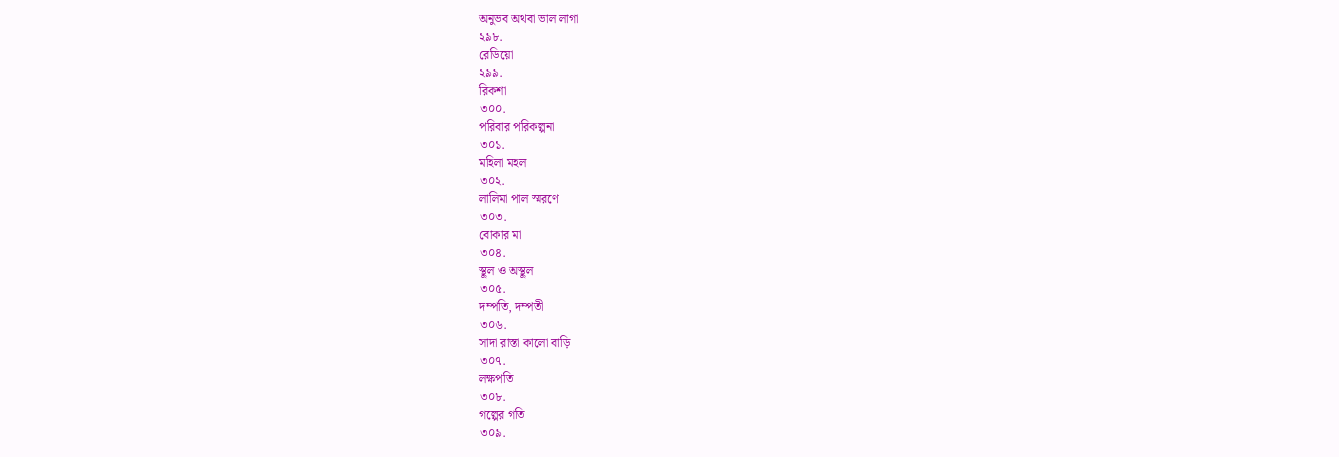অনুভব অথবা ভাল লাগা
২৯৮.
রেডিয়ো
২৯৯.
রিকশা
৩০০.
পরিবার পরিকল্পনা
৩০১.
মহিলা মহল
৩০২.
লালিমা পাল স্মরণে
৩০৩.
বোকার মা
৩০৪.
স্থূল ও অস্থূল
৩০৫.
দম্পতি, দম্পতী
৩০৬.
সাদা রাস্তা কালো বাড়ি
৩০৭.
লক্ষপতি
৩০৮.
গল্পের গতি
৩০৯.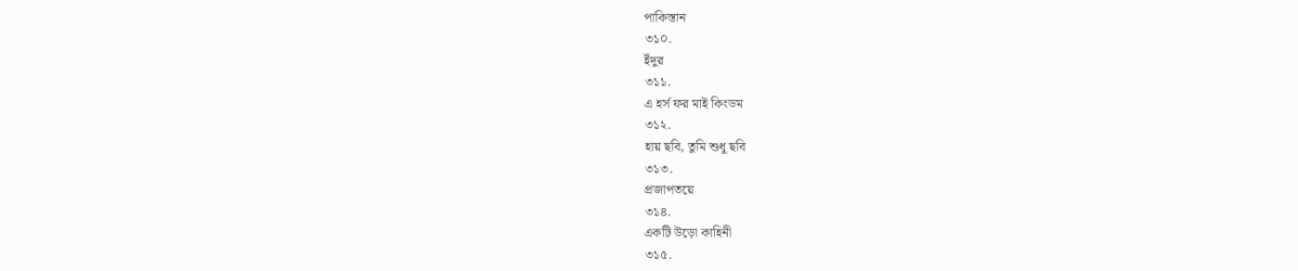পাকিস্তান
৩১০.
ইঁদুর
৩১১.
এ হর্স ফর মাই কিংডম
৩১২.
হায় ছবি, তুমি শুধু ছবি
৩১৩.
প্রজাপতয়ে
৩১৪.
একটি উড়ো কাহিনী
৩১৫.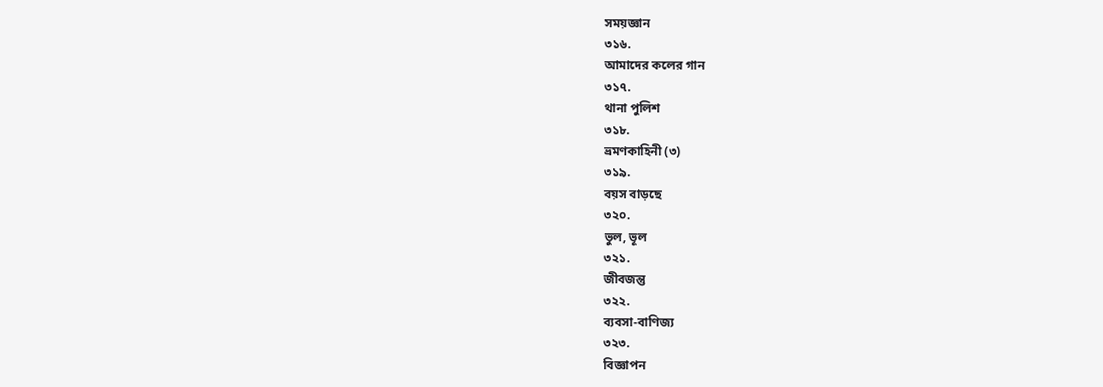সময়জ্ঞান
৩১৬.
আমাদের কলের গান
৩১৭.
থানা পুলিশ
৩১৮.
ভ্রমণকাহিনী (৩)
৩১৯.
বয়স বাড়ছে
৩২০.
ভুল, ভূল
৩২১.
জীবজন্তু
৩২২.
ব্যবসা-বাণিজ্য
৩২৩.
বিজ্ঞাপন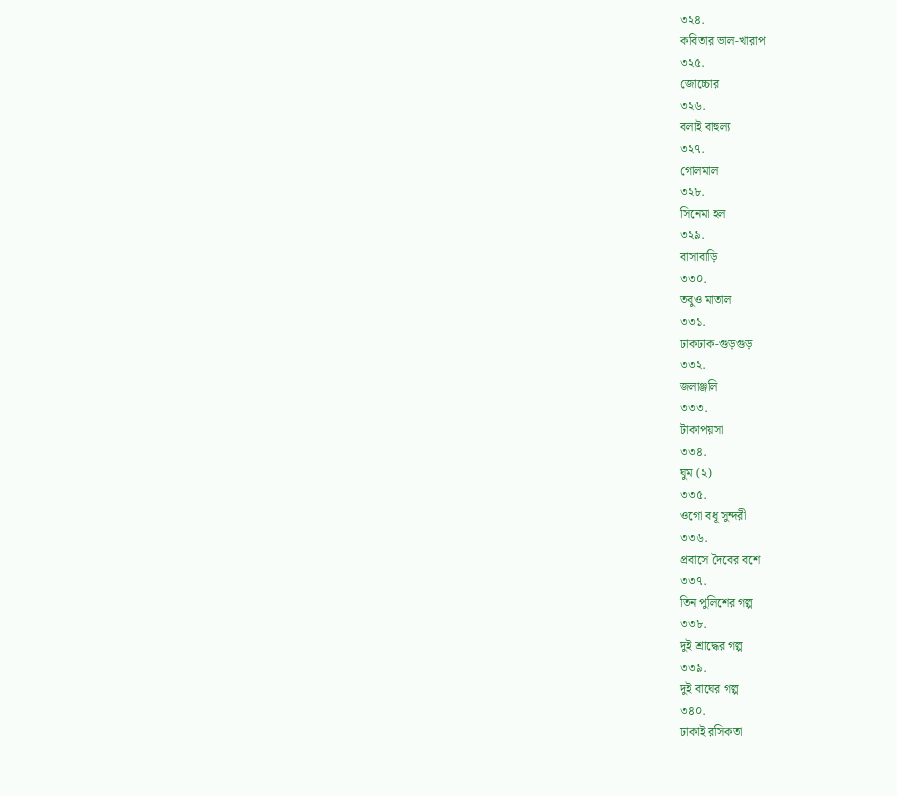৩২৪.
কবিতার ভাল-খারাপ
৩২৫.
জোচ্চোর
৩২৬.
বলাই বাহুল্য
৩২৭.
গোলমাল
৩২৮.
সিনেমা হল
৩২৯.
বাসাবাড়ি
৩৩০.
তবুও মাতাল
৩৩১.
ঢাকঢাক-গুড়গুড়
৩৩২.
জলাঞ্জলি
৩৩৩.
টাকাপয়সা
৩৩৪.
ঘুম (২)
৩৩৫.
ওগো বধূ সুন্দরী
৩৩৬.
প্রবাসে দৈবের বশে
৩৩৭.
তিন পুলিশের গল্প
৩৩৮.
দুই শ্রাদ্ধের গল্প
৩৩৯.
দুই বাঘের গল্প
৩৪০.
ঢাকাই রসিকতা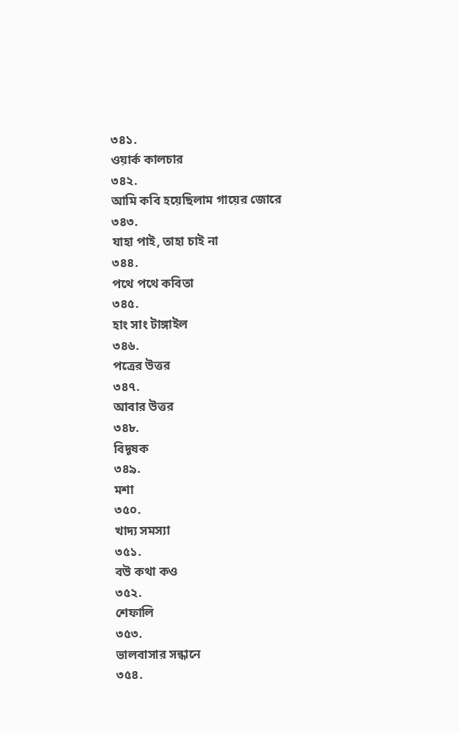৩৪১.
ওয়ার্ক কালচার
৩৪২.
আমি কবি হয়েছিলাম গায়ের জোরে
৩৪৩.
যাহা পাই, তাহা চাই না
৩৪৪.
পথে পথে কবিতা
৩৪৫.
হাং সাং টাঙ্গাইল
৩৪৬.
পত্রের উত্তর
৩৪৭.
আবার উত্তর
৩৪৮.
বিদূষক
৩৪৯.
মশা
৩৫০.
খাদ্য সমস্যা
৩৫১.
বউ কথা কও
৩৫২.
শেফালি
৩৫৩.
ভালবাসার সন্ধানে
৩৫৪.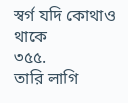স্বর্গ যদি কোথাও থাকে
৩৫৫.
তারি লাগি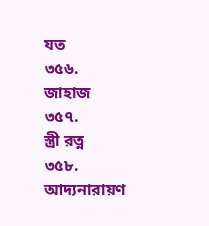যত
৩৫৬.
জাহাজ
৩৫৭.
স্ত্রী রত্ন
৩৫৮.
আদ্যনারায়ণ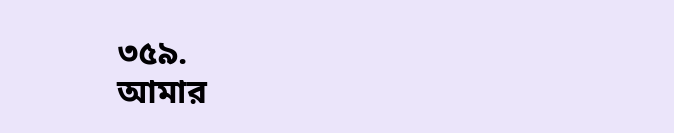৩৫৯.
আমার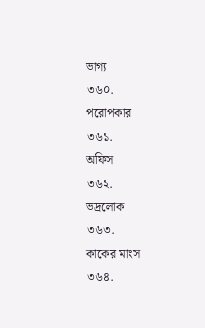ভাগ্য
৩৬০.
পরোপকার
৩৬১.
অফিস
৩৬২.
ভদ্রলোক
৩৬৩.
কাকের মাংস
৩৬৪.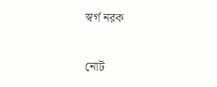স্বর্গ নরক

নোট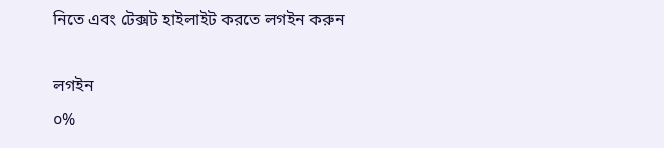নিতে এবং টেক্সট হাইলাইট করতে লগইন করুন

লগইন
০%